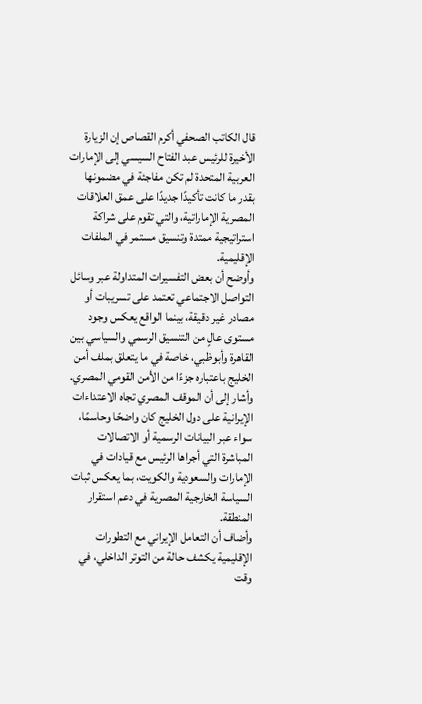قال الكاتب الصحفي أكرم القصاص إن الزيارة الأخيرة للرئيس عبد الفتاح السيسي إلى الإمارات العربية المتحدة لم تكن مفاجئة في مضمونها بقدر ما كانت تأكيدًا جديدًا على عمق العلاقات المصرية الإماراتية، والتي تقوم على شراكة استراتيجية ممتدة وتنسيق مستمر في الملفات الإقليمية.
وأوضح أن بعض التفسيرات المتداولة عبر وسائل التواصل الاجتماعي تعتمد على تسريبات أو مصادر غير دقيقة، بينما الواقع يعكس وجود مستوى عالٍ من التنسيق الرسمي والسياسي بين القاهرة وأبوظبي، خاصة في ما يتعلق بملف أمن الخليج باعتباره جزءًا من الأمن القومي المصري.
وأشار إلى أن الموقف المصري تجاه الاعتداءات الإيرانية على دول الخليج كان واضحًا وحاسمًا، سواء عبر البيانات الرسمية أو الاتصالات المباشرة التي أجراها الرئيس مع قيادات في الإمارات والسعودية والكويت، بما يعكس ثبات السياسة الخارجية المصرية في دعم استقرار المنطقة.
وأضاف أن التعامل الإيراني مع التطورات الإقليمية يكشف حالة من التوتر الداخلي، في وقت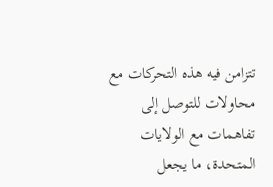تتزامن فيه هذه التحركات مع محاولات للتوصل إلى تفاهمات مع الولايات المتحدة، ما يجعل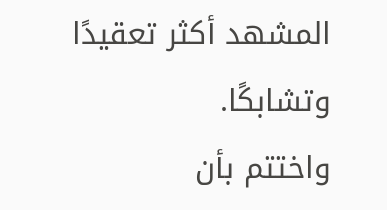المشهد أكثر تعقيدًا وتشابكًا.
واختتم بأن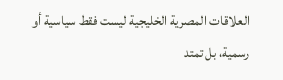العلاقات المصرية الخليجية ليست فقط سياسية أو رسمية، بل تمتد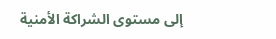إلى مستوى الشراكة الأمنية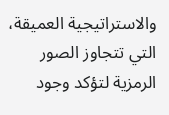والاستراتيجية العميقة، التي تتجاوز الصور الرمزية لتؤكد وجود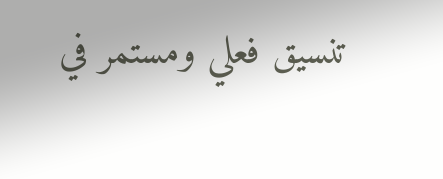تنسيق فعلي ومستمر في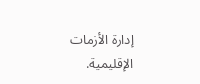إدارة الأزمات الإقليمية.